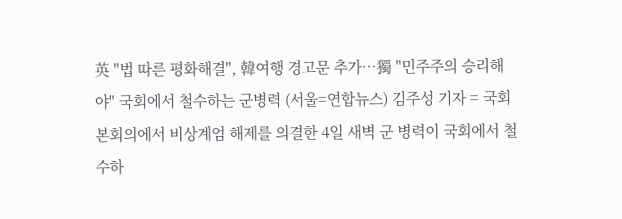英 "법 따른 평화해결", 韓여행 경고문 추가…獨 "민주주의 승리해야" 국회에서 철수하는 군병력 (서울=연합뉴스) 김주성 기자 = 국회 본회의에서 비상계엄 해제를 의결한 4일 새벽 군 병력이 국회에서 철수하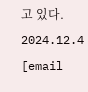고 있다. 2024.12.4 [email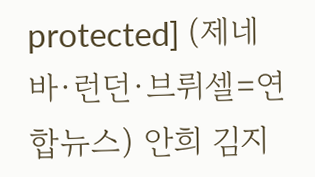protected] (제네바·런던·브뤼셀=연합뉴스) 안희 김지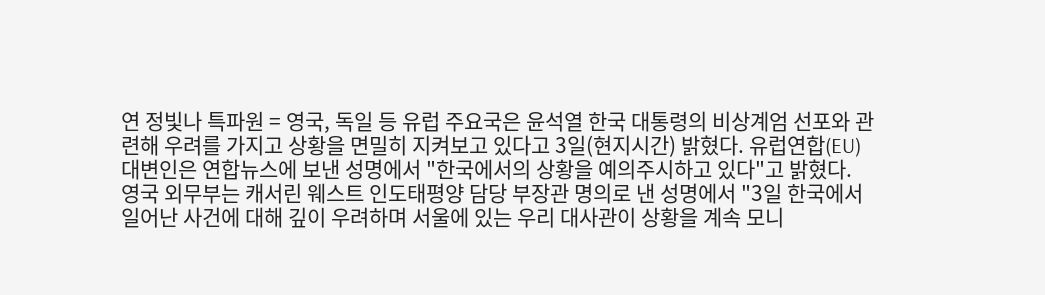연 정빛나 특파원 = 영국, 독일 등 유럽 주요국은 윤석열 한국 대통령의 비상계엄 선포와 관련해 우려를 가지고 상황을 면밀히 지켜보고 있다고 3일(현지시간) 밝혔다. 유럽연합(EU) 대변인은 연합뉴스에 보낸 성명에서 "한국에서의 상황을 예의주시하고 있다"고 밝혔다.
영국 외무부는 캐서린 웨스트 인도태평양 담당 부장관 명의로 낸 성명에서 "3일 한국에서 일어난 사건에 대해 깊이 우려하며 서울에 있는 우리 대사관이 상황을 계속 모니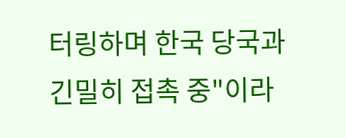터링하며 한국 당국과 긴밀히 접촉 중"이라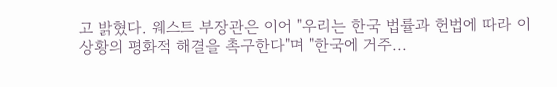고 밝혔다. 웨스트 부장관은 이어 "우리는 한국 법률과 헌법에 따라 이 상황의 평화적 해결을 촉구한다"며 "한국에 거주...